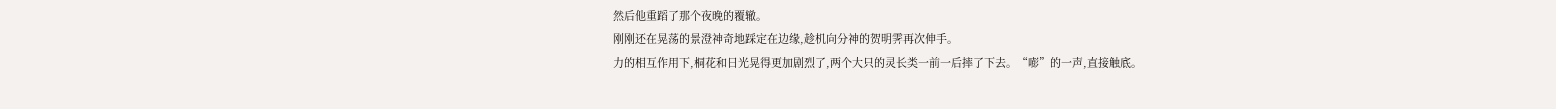然后他重蹈了那个夜晚的覆辙。
刚刚还在晃荡的景澄神奇地踩定在边缘,趁机向分神的贺明霁再次伸手。
力的相互作用下,桐花和日光晃得更加剧烈了,两个大只的灵长类一前一后摔了下去。“嘭”的一声,直接触底。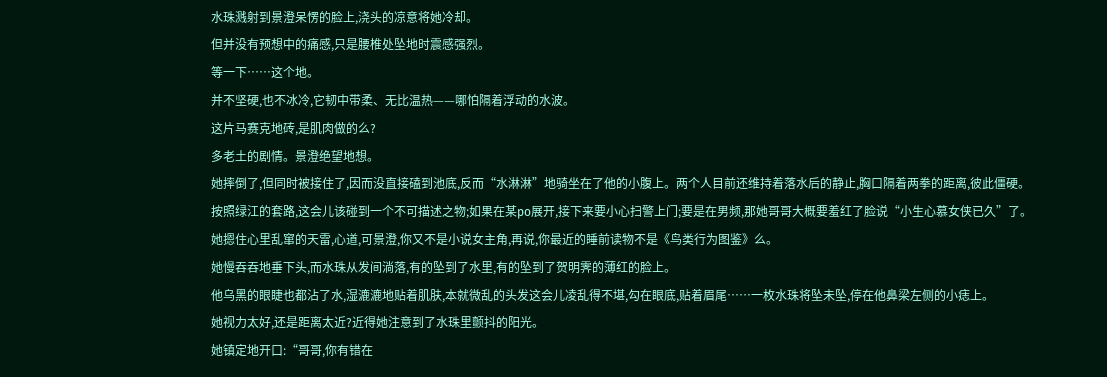水珠溅射到景澄呆愣的脸上,浇头的凉意将她冷却。
但并没有预想中的痛感,只是腰椎处坠地时震感强烈。
等一下……这个地。
并不坚硬,也不冰冷,它韧中带柔、无比温热——哪怕隔着浮动的水波。
这片马赛克地砖,是肌肉做的么?
多老土的剧情。景澄绝望地想。
她摔倒了,但同时被接住了,因而没直接磕到池底,反而“水淋淋”地骑坐在了他的小腹上。两个人目前还维持着落水后的静止,胸口隔着两拳的距离,彼此僵硬。
按照绿江的套路,这会儿该碰到一个不可描述之物;如果在某po展开,接下来要小心扫警上门;要是在男频,那她哥哥大概要羞红了脸说“小生心慕女侠已久”了。
她摁住心里乱窜的天雷,心道,可景澄,你又不是小说女主角,再说,你最近的睡前读物不是《鸟类行为图鉴》么。
她慢吞吞地垂下头,而水珠从发间淌落,有的坠到了水里,有的坠到了贺明霁的薄红的脸上。
他乌黑的眼睫也都沾了水,湿漉漉地贴着肌肤,本就微乱的头发这会儿凌乱得不堪,勾在眼底,贴着眉尾……一枚水珠将坠未坠,停在他鼻梁左侧的小痣上。
她视力太好,还是距离太近?近得她注意到了水珠里颤抖的阳光。
她镇定地开口:“哥哥,你有错在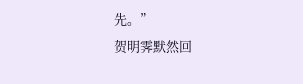先。”
贺明霁默然回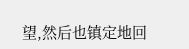望,然后也镇定地回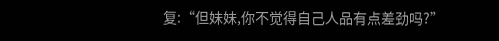复:“但妹妹,你不觉得自己人品有点差劲吗?”